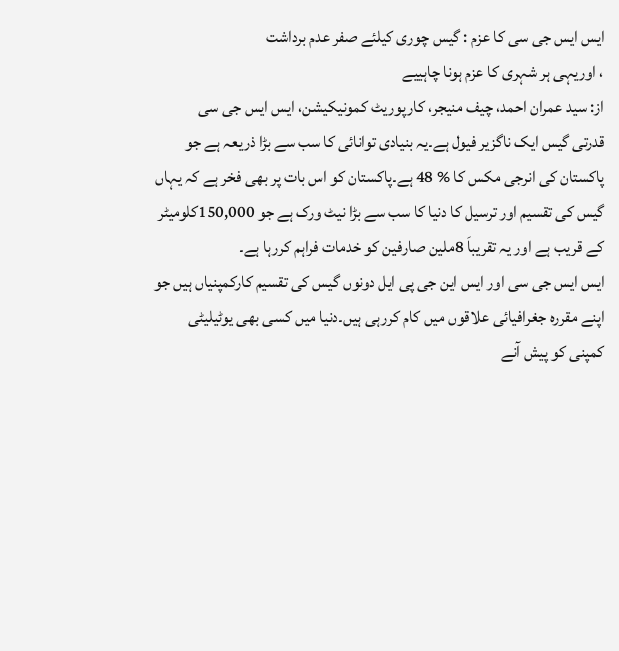ایس ایس جی سی کا عزم : گیس چوری کیلئے صفر عدم برداشت
، اوریہی ہر شہری کا عزم ہونا چاہییے
از: سید عمران احمد، چیف منیجر، کارپوریٹ کمونیکیشن، ایس ایس جی سی
قدرتی گیس ایک ناگزیر فیول ہے۔یہ بنیادی توانائی کا سب سے بڑا ذریعہ ہے جو
پاکستان کی انرجی مکس کا % 48 ہے۔پاکستان کو اس بات پر بھی فخر ہے کہ یہاں
گیس کی تقسیم اور ترسیل کا دنیا کا سب سے بڑا نیٹ ورک ہے جو 150,000کلومیٹر
کے قریب ہے اور یہ تقریباَ 8ملین صارفین کو خدمات فراہم کررہا ہے۔
ایس ایس جی سی اور ایس این جی پی ایل دونوں گیس کی تقسیم کارکمپنیاں ہیں جو
اپنے مقررہ جغرافیائی علاقوں میں کام کررہی ہیں۔دنیا میں کسی بھی یوٹیلیٹی
کمپنی کو پیش آنے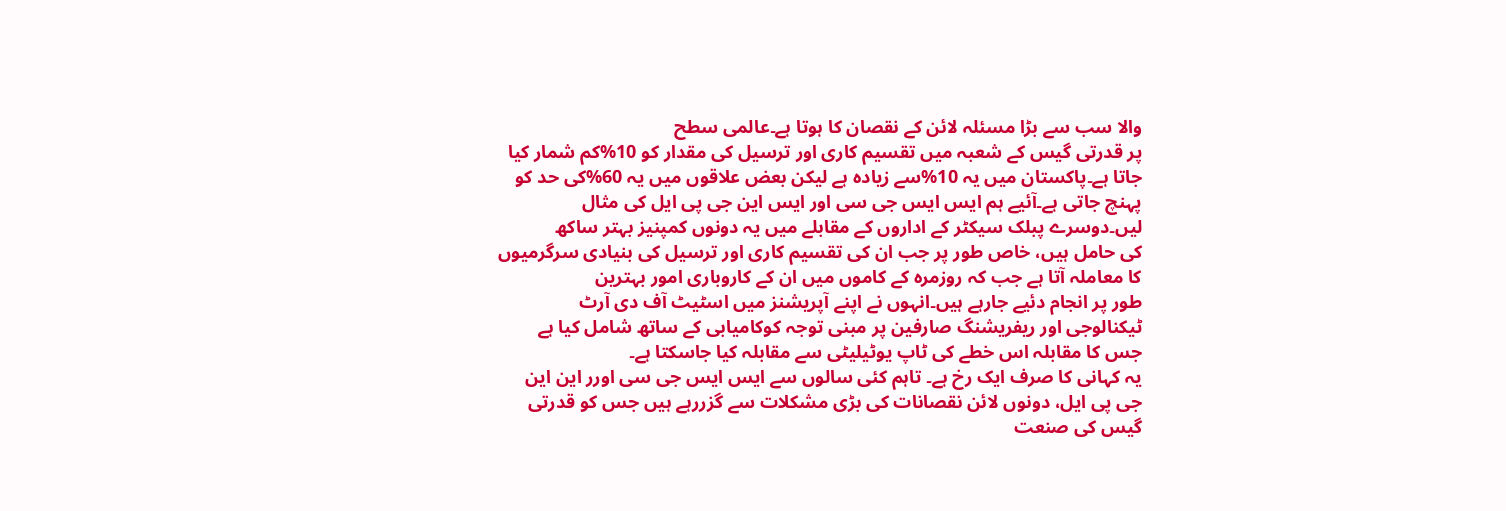والا سب سے بڑا مسئلہ لائن کے نقصان کا ہوتا ہے۔عالمی سطح
پر قدرتی گیس کے شعبہ میں تقسیم کاری اور ترسیل کی مقدار کو 10%کم شمار کیا
جاتا ہے۔پاکستان میں یہ 10%سے زیادہ ہے لیکن بعض علاقوں میں یہ 60%کی حد کو
پہنچ جاتی ہے۔آئیے ہم ایس ایس جی سی اور ایس این جی پی ایل کی مثال
لیں۔دوسرے پبلک سیکٹر کے اداروں کے مقابلے میں یہ دونوں کمپنیز بہتر ساکھ
کی حامل ہیں، خاص طور پر جب ان کی تقسیم کاری اور ترسیل کی بنیادی سرگرمیوں
کا معاملہ آتا ہے جب کہ روزمرہ کے کاموں میں ان کے کاروباری امور بہترین
طور پر انجام دئیے جارہے ہیں۔انہوں نے اپنے آپریشنز میں اسٹیٹ آف دی آرٹ
ٹیکنالوجی اور ریفریشنگ صارفین پر مبنی توجہ کوکامیابی کے ساتھ شامل کیا ہے
جس کا مقابلہ اس خطے کی ٹاپ یوٹیلیٹی سے مقابلہ کیا جاسکتا ہے۔
یہ کہانی کا صرف ایک رخ ہے۔ تاہم کئی سالوں سے ایس ایس جی سی اورر این این
جی پی ایل، دونوں لائن نقصانات کی بڑی مشکلات سے گزررہے ہیں جس کو قدرتی
گیس کی صنعت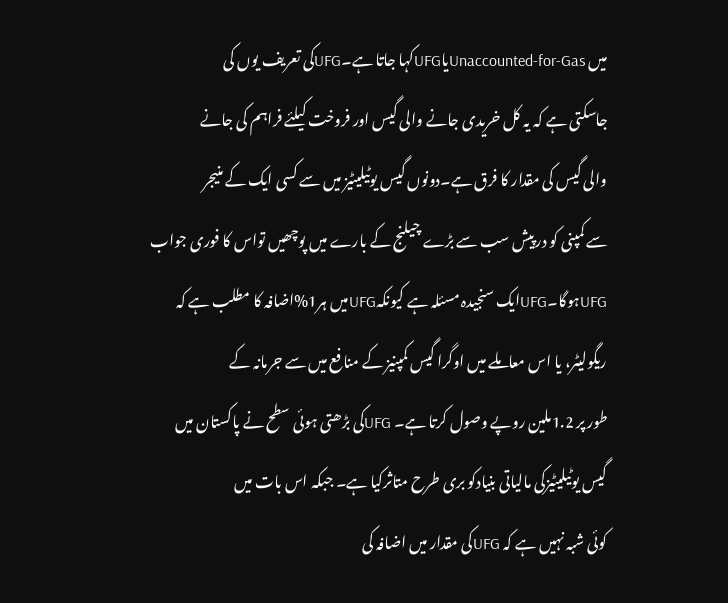میں Unaccounted-for-GasیاUFGکہا جاتا ہے۔UFGکی تعریف یوں کی
جاسکتی ہے کہ یہ کل خریدی جانے والی گیس اور فروخت کیلئے فراہم کی جانے
والی گیس کی مقدار کا فرق ہے۔دونوں گیس یوٹیلیٹیز میں سے کسی ایک کے منیجر
سے کمپنی کو درپیش سب سے بڑے چیلنج کے بارے میں پوچھیں تواس کا فوری جواب
UFGہوگا۔UFGایک سنجیدہ مسئلہ ہے کیونکہUFGمیں ہر1%اضافہ کا مطلب ہے کہ
ریگولیٹر، یا اس معاملے میں اوگرا گیس کمپنیز کے منافع میں سے جرمانہ کے
طور پر 1.2ملین روپے وصول کرتا ہے۔ UFGکی بڑھتی ہوئی سطح نے پاکستان میں
گیس یوٹیلیٹیزکی مالیاتی بنیادکو بری طرح متاثرکیا ہے۔ جبکہ اس بات میں
کوئی شبہ نہیں ہے کہ UFGکی مقدار میں اضافہ کی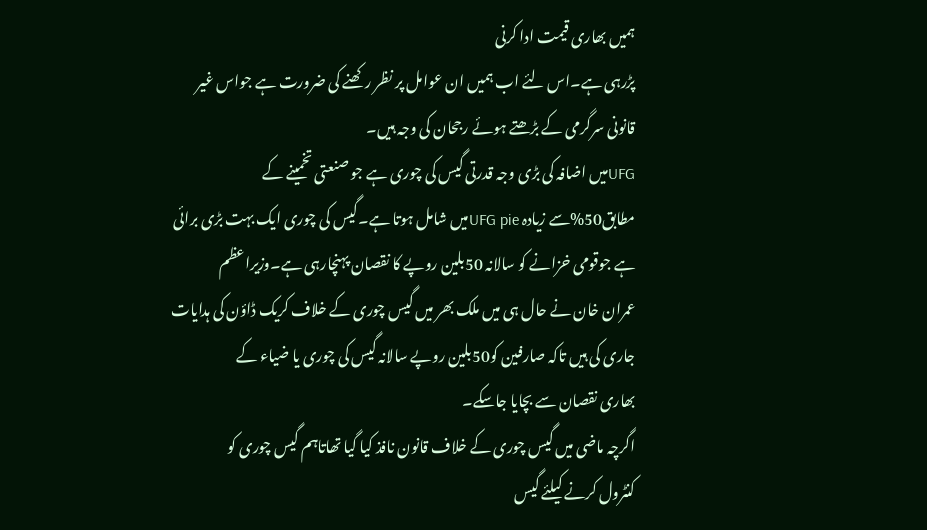ہمیں بھاری قیمت ادا کرنی
پڑرہی ہے۔اس لئے اب ہمیں ان عوامل پر نظر رکھنے کی ضرورت ہے جواس غیر
قانونی سرگرمی کے بڑھتے ہوئے رجحان کی وجہ ہیں۔
UFGمیں اضافہ کی بڑی وجہ قدرتی گیس کی چوری ہے جو صنعتی تخمینے کے
مطابق50%سے زیادہ UFG pieمیں شامل ہوتا ہے۔گیس کی چوری ایک بہت بڑی برائی
ہے جوقومی خزانے کو سالانہ 50بلین روپے کا نقصان پہنچارہی ہے۔وزیراعظم
عمران خان نے حال ہی میں ملک بھر میں گیس چوری کے خلاف کریک ڈاؤن کی ہدایات
جاری کی ہیں تاکہ صارفین کو50بلین روپے سالانہ گیس کی چوری یا ضیاء کے
بھاری نقصان سے بچایا جاسکے۔
اگرچہ ماضی میں گیس چوری کے خلاف قانون نافذ کیا گیا تھاتاہم گیس چوری کو
کنٹرول کرنے کیلئے گیس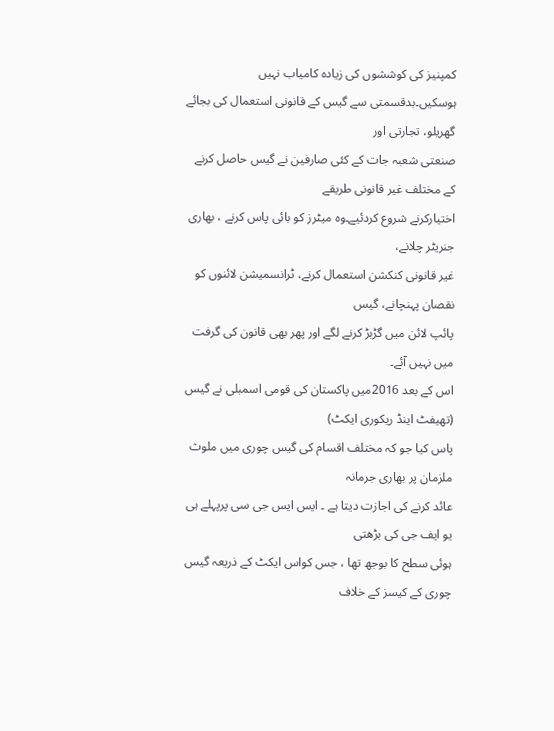کمپنیز کی کوششوں کی زیادہ کامیاب نہیں
ہوسکیں۔بدقسمتی سے گیس کے قانونی استعمال کی بجائے گھریلو، تجارتی اور
صنعتی شعبہ جات کے کئی صارفین نے گیس حاصل کرنے کے مختلف غیر قانونی طریقے
اختیارکرنے شروع کردئیے۔وہ میٹرز کو بائی پاس کرنے ، بھاری جنریٹر چلانے،
غیر قانونی کنکشن استعمال کرنے، ٹرانسمیشن لائنوں کو نقصان پہنچانے، گیس
پائپ لائن میں گڑبڑ کرنے لگے اور پھر بھی قانون کی گرفت میں نہیں آئے۔
اس کے بعد 2016میں پاکستان کی قومی اسمبلی نے گیس (تھیفٹ اینڈ ریکوری ایکٹ)
پاس کیا جو کہ مختلف اقسام کی گیس چوری میں ملوث ملزمان پر بھاری جرمانہ
عائد کرنے کی اجازت دیتا ہے ۔ ایس ایس جی سی پرپہلے ہی یو ایف جی کی بڑھتی
ہوئی سطح کا بوجھ تھا ، جس کواس ایکٹ کے ذریعہ گیس چوری کے کیسز کے خلاف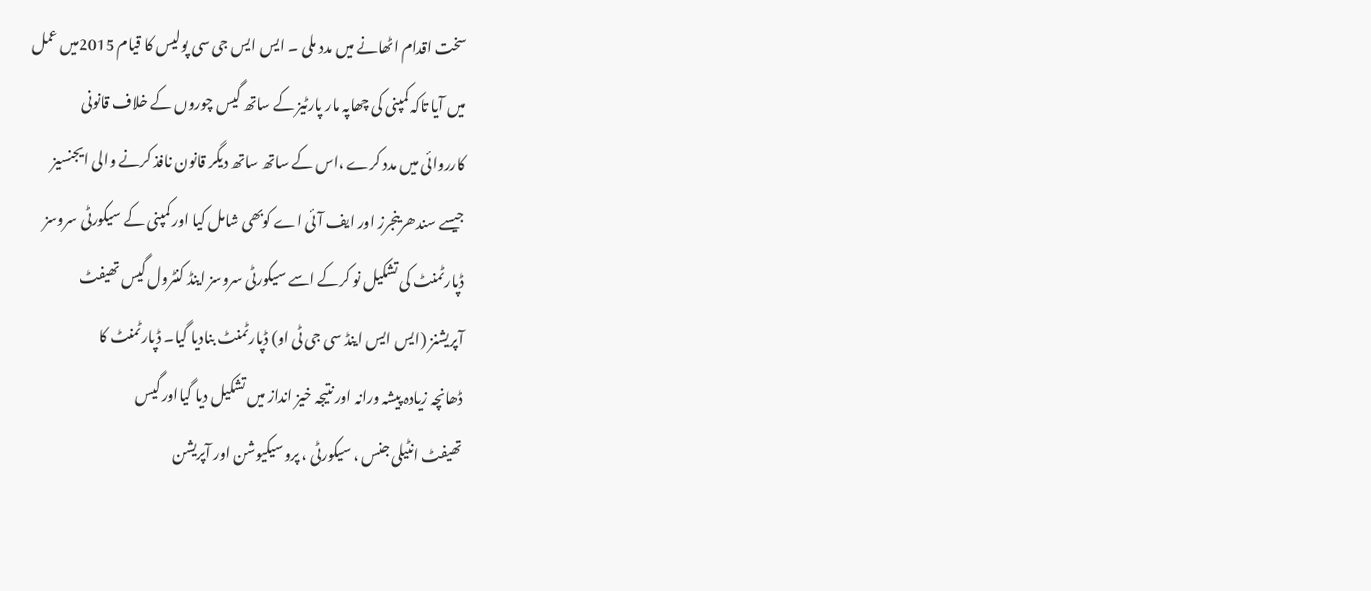سخت اقدام اٹھانے میں مدد ملی ۔ ایس ایس جی سی پولیس کا قیام 2015میں عمل
میں آیا تاکہ کمپنی کی چھاپہ مار پارٹیز کے ساتھ گیس چوروں کے خلاف قانونی
کارروائی میں مدد کرے ،اس کے ساتھ ساتھ دیگر قانون نافذ کرنے والی ایجنسیز
جیسے سندھرینجرز اور ایف آئی اے کوبھی شامل کیا اور کمپنی کے سیکورٹی سروسز
ڈپارٹمنٹ کی تشکیل نو کرکے اسے سیکورٹی سروسز اینڈ کنٹرول گیس تھیفٹ
آپریشنز (ایس ایس اینڈ سی جی ٹی او) ڈپارٹمنٹ بنادیا گیا۔ ڈپارٹمنٹ کا
ڈھانچہ زیادہ پیشہ ورانہ اور نتیجہ خیز انداز میں تشکیل دیا گیااور گیس
تھیفٹ انٹیلی جنس ، سیکورٹی ، پروسیکیوشن اور آپریشن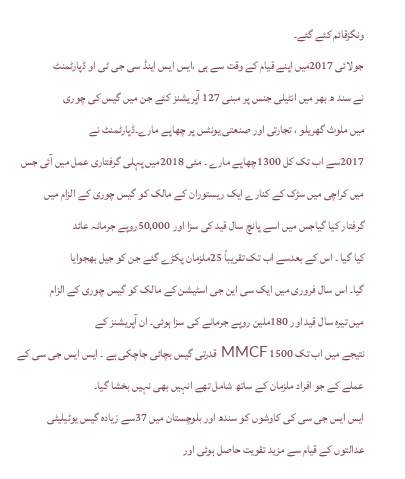ونگزقائم کئے گئے۔
جولائی 2017میں اپنے قیام کے وقت سے ہی ،ایس ایس اینڈ سی جی ٹی او ڈپارٹمنٹ
نے سند ھ بھر میں انٹیلی جنس پر مبنی 127 آپریشنز کئے جن میں گیس کی چوری
میں ملوث گھریلو ، تجارتی اور صنعتی یونٹس پر چھاپے مارے۔ڈپارٹمنٹ نے
2017سے اب تک کل 1300چھاپے مارے ۔ مئی 2018میں پہلی گرفتاری عمل میں آئی جس
میں کراچی میں سڑک کے کنارے ایک ریستوران کے مالک کو گیس چوری کے الزام میں
گرفتار کیا گیاجس میں اسے پانچ سال قید کی سزا اور 50,000روپے جرمانہ عائد
کیا گیا ۔ اس کے بعدسے اب تک تقریباً 25ملزمان پکڑے گئے جن کو جیل بھجوایا
گیا۔ اس سال فروری میں ایک سی این جی اسٹیشن کے مالک کو گیس چوری کے الزام
میں تیرہ سال قید اور 180ملین روپے جرمانے کی سزا ہوئی۔ ان آپریشنز کے
نتیجے میں اب تک 1500 MMCF قدرتی گیس بچائی جاچکی ہے ۔ ایس ایس جی سی کے
عملے کے جو افراد ملزمان کے ساتھ شامل تھے انہیں بھی نہیں بخشا گیا۔
ایس ایس جی سی کی کاوشوں کو سندھ اور بلوچستان میں 37سے زیادہ گیس یوٹیلیٹی
عدالتوں کے قیام سے مزید تقویت حاصل ہوئی اور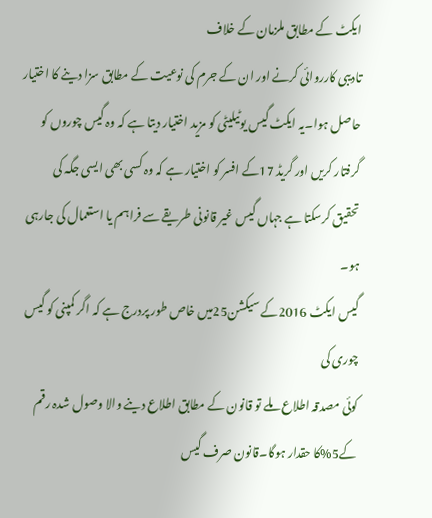ایکٹ کے مطابق ملزمان کے خلاف
تادیبی کارروائی کرنے اور ان کے جرم کی نوعیت کے مطابق سزا دینے کا اختیار
حاصل ہوا۔یہ ایکٹ گیس یوٹیلیٹی کو مزید اختیار دیتا ہے کہ وہ گیس چوروں کو
گرفتار کریں اور گریڈ 17کے افسر کو اختیار ہے کہ وہ کسی بھی ایسی جگہ کی
تحقیق کرسکتا ہے جہاں گیس غیر قانونی طریقے سے فراہم یا استعمال کی جارہی
ہو۔
گیس ایکٹ 2016کے سیکشن25میں خاص طور پردرج ہے کہ اگر کمپنی کو گیس چوری کی
کوئی مصدقہ اطلاع ملے تو قانون کے مطابق اطلاع دینے والا وصول شدہ رقم
کے5%کا حقدار ہوگا۔قانون صرف گیس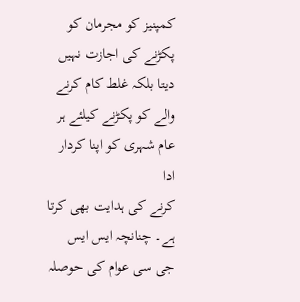کمپنیز کو مجرمان کو پکڑنے کی اجازت نہیں
دیتا بلکہ غلط کام کرنے والے کو پکڑنے کیلئے ہر عام شہری کو اپنا کردار ادا
کرنے کی ہدایت بھی کرتا ہے۔ چنانچہ ایس ایس جی سی عوام کی حوصلہ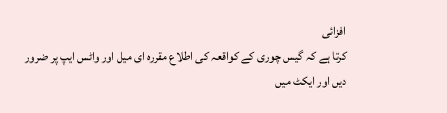افزائی
کرتا ہے کہ گیس چوری کے کواقعہ کی اطلاع مقررہ ای میل اور واٹس ایپ پر ضرور
دیں اور ایکٹ میں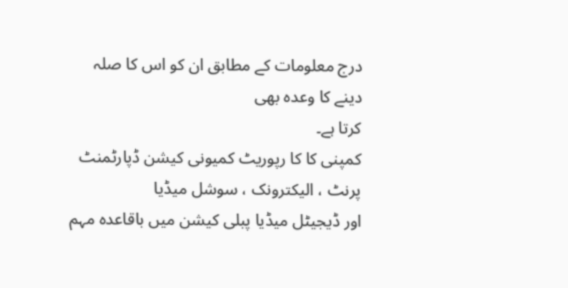درج معلومات کے مطابق ان کو اس کا صلہ دینے کا وعدہ بھی
کرتا ہے۔
کمپنی کا کا رپوریٹ کمیونی کیشن ڈپارٹمنٹ پرنٹ ، الیکترونک ، سوشل میڈیا
اور ڈیجیٹل میڈیا پبلی کیشن میں باقاعدہ مہم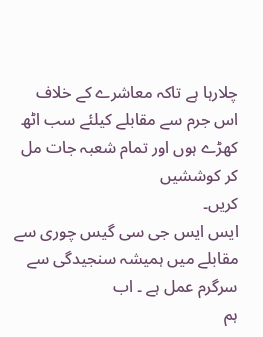چلارہا ہے تاکہ معاشرے کے خلاف
اس جرم سے مقابلے کیلئے سب اٹھ کھڑے ہوں اور تمام شعبہ جات مل کر کوششیں
کریں۔
ایس ایس جی سی گیس چوری سے مقابلے میں ہمیشہ سنجیدگی سے سرگرم عمل ہے ۔ اب
ہم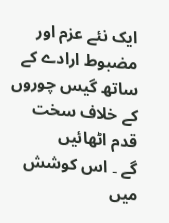ایک نئے عزم اور مضبوط ارادے کے ساتھ گیس چوروں کے خلاف سخت قدم اٹھائیں
گے ۔ اس کوشش میں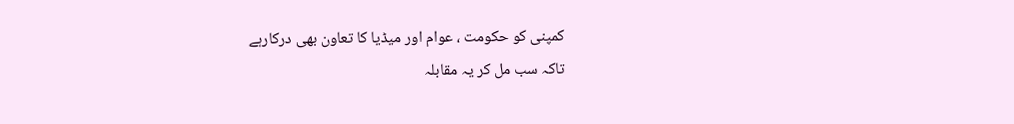کمپنی کو حکومت ، عوام اور میڈیا کا تعاون بھی درکارہے
تاکہ سب مل کر یہ مقابلہ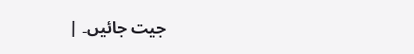جیت جائیں۔ |